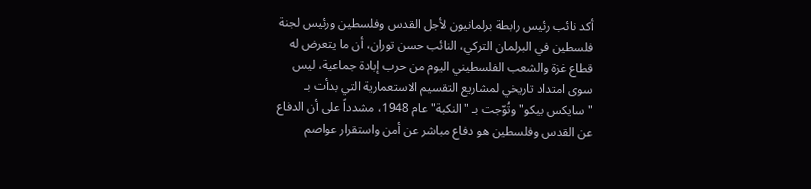أكد نائب رئيس رابطة برلمانيون لأجل القدس وفلسطين ورئيس لجنة فلسطين في البرلمان التركي، النائب حسن توران، أن ما يتعرض له قطاع غزة والشعب الفلسطيني اليوم من حرب إبادة جماعية، ليس سوى امتداد تاريخي لمشاريع التقسيم الاستعمارية التي بدأت بـ "سايكس بيكو" وتُوّجت بـ "النكبة" عام 1948، مشدداً على أن الدفاع عن القدس وفلسطين هو دفاع مباشر عن أمن واستقرار عواصم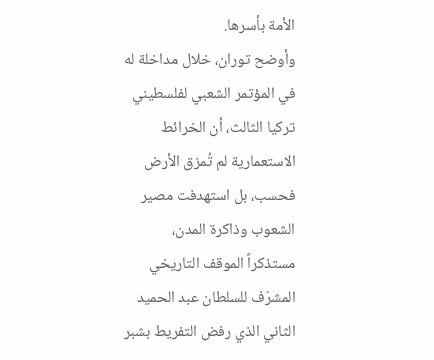الأمة بأسرها.
وأوضح توران، خلال مداخلة له في المؤتمر الشعبي لفلسطيني تركيا الثالث، أن الخرائط الاستعمارية لم تُمزق الأرض فحسب، بل استهدفت مصير الشعوب وذاكرة المدن، مستذكراً الموقف التاريخي المشرّف للسلطان عبد الحميد الثاني الذي رفض التفريط بشبر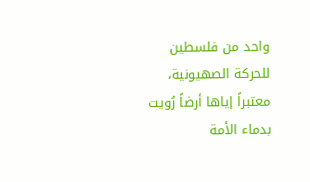واحد من فلسطين للحركة الصهيونية، معتبراً إياها أرضاً رُويت بدماء الأمة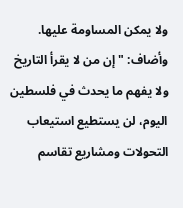ولا يمكن المساومة عليها.
وأضاف: "إن من لا يقرأ التاريخ ولا يفهم ما يحدث في فلسطين اليوم، لن يستطيع استيعاب التحولات ومشاريع تقاسم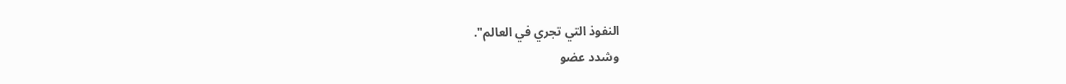النفوذ التي تجري في العالم".
وشدد عضو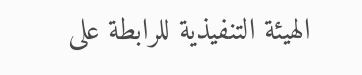الهيئة التنفيذية للرابطة على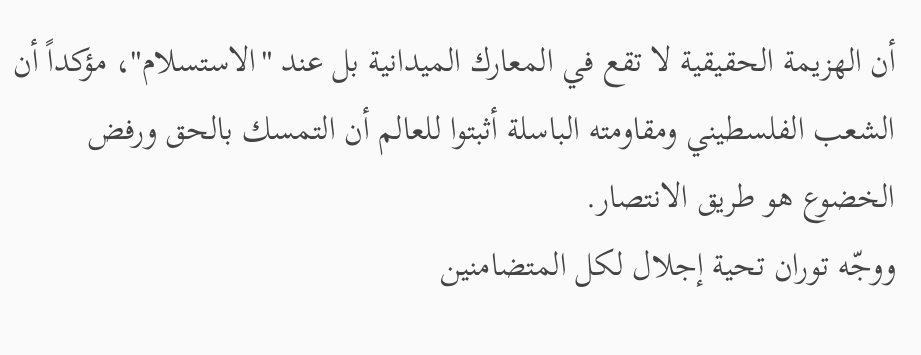أن الهزيمة الحقيقية لا تقع في المعارك الميدانية بل عند "الاستسلام"، مؤكداً أن الشعب الفلسطيني ومقاومته الباسلة أثبتوا للعالم أن التمسك بالحق ورفض الخضوع هو طريق الانتصار.
ووجّه توران تحية إجلال لكل المتضامنين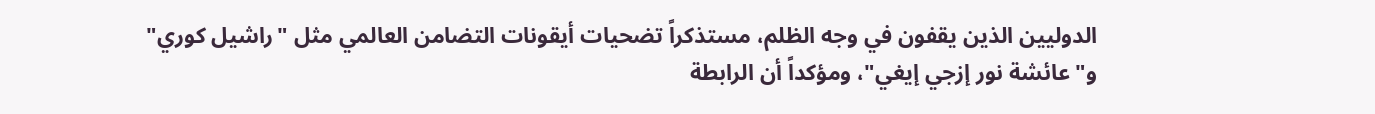الدوليين الذين يقفون في وجه الظلم، مستذكراً تضحيات أيقونات التضامن العالمي مثل "راشيل كوري" و"عائشة نور إزجي إيغي"، ومؤكداً أن الرابطة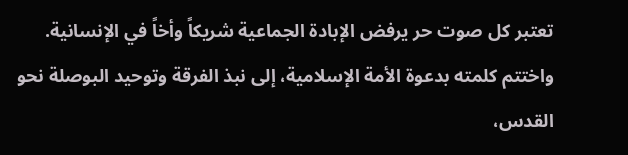تعتبر كل صوت حر يرفض الإبادة الجماعية شريكاً وأخاً في الإنسانية.
واختتم كلمته بدعوة الأمة الإسلامية، إلى نبذ الفرقة وتوحيد البوصلة نحو القدس،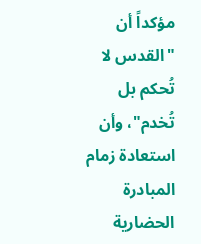مؤكداً أن "القدس لا تُحكم بل تُخدم"، وأن استعادة زمام المبادرة الحضارية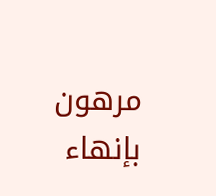مرهون بإنهاء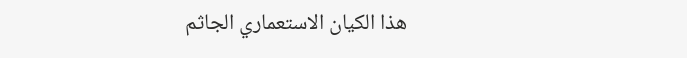هذا الكيان الاستعماري الجاثم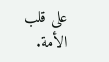على قلب الأمة.